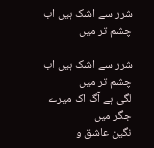شرر سے اشک ہیں اب چشم تر میں

شرر سے اشک ہیں اب چشم تر میں
لگی ہے آگ اک میرے جگر میں
نگین عاشق و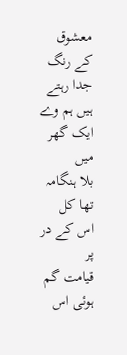معشوق کے رنگ
جدا رہتے ہیں ہم وے ایک گھر میں
بلا ہنگامہ تھا کل اس کے در پر
قیامت گم ہوئی اس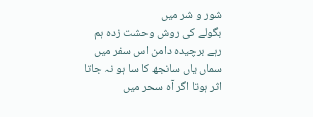شور و شر میں
بگولے کی روش وحشت زدہ ہم
رہے برچیدہ دامن اس سفر میں
سماں یاں سانجھ کا سا ہو نہ جاتا
اثر ہوتا اگر آہ سحر میں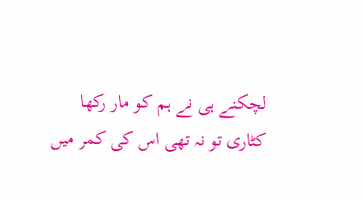لچکنے ہی نے ہم کو مار رکھا
کٹاری تو نہ تھی اس کی کمر میں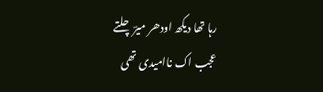رہا تھا دیکھ اودھر میرؔ چلتے
عجب اک ناامیدی تھی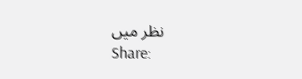نظر میں
Share: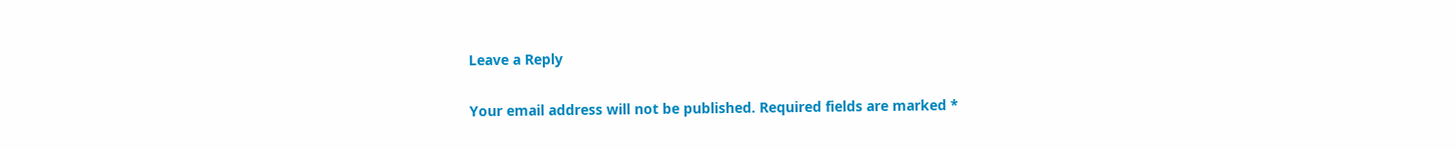Leave a Reply

Your email address will not be published. Required fields are marked *